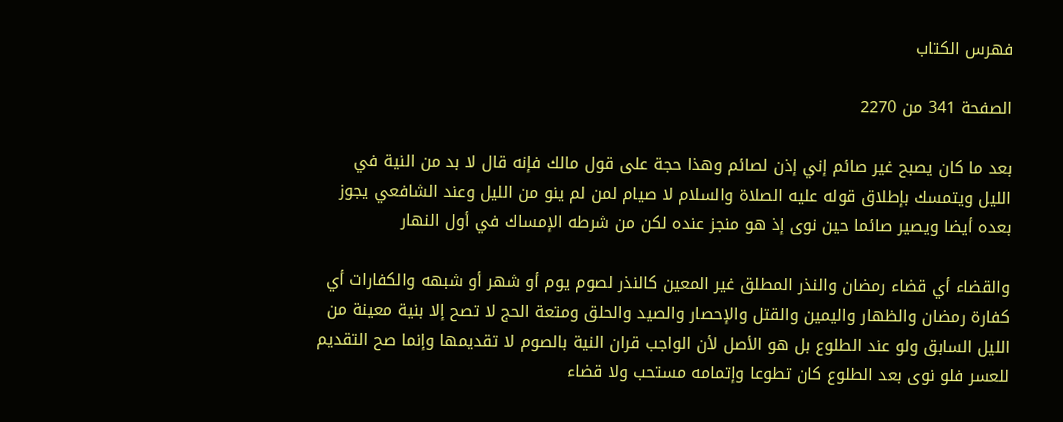فهرس الكتاب

الصفحة 341 من 2270

بعد ما كان يصبح غير صائم إني إذن لصائم وهذا حجة على قول مالك فإنه قال لا بد من النية في الليل ويتمسك بإطلاق قوله عليه الصلاة والسلام لا صيام لمن لم ينو من الليل وعند الشافعي يجوز بعده أيضا ويصير صائما حين نوى إذ هو منجز عنده لكن من شرطه الإمساك في أول النهار

والقضاء أي قضاء رمضان والنذر المطلق غير المعين كالنذر لصوم يوم أو شهر أو شبهه والكفارات أي كفارة رمضان والظهار واليمين والقتل والإحصار والصيد والحلق ومتعة الحج لا تصح إلا بنية معينة من الليل السابق ولو عند الطلوع بل هو الأصل لأن الواجب قران النية بالصوم لا تقديمها وإنما صح التقديم للعسر فلو نوى بعد الطلوع كان تطوعا وإتمامه مستحب ولا قضاء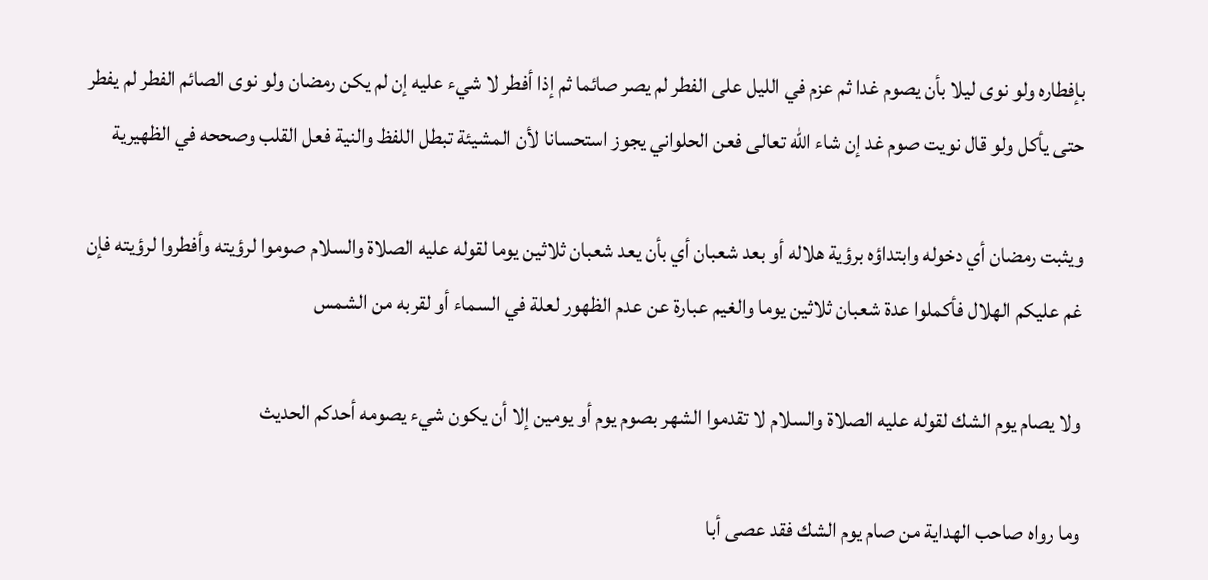بإفطاره ولو نوى ليلا بأن يصوم غدا ثم عزم في الليل على الفطر لم يصر صائما ثم إذا أفطر لا شيء عليه إن لم يكن رمضان ولو نوى الصائم الفطر لم يفطر حتى يأكل ولو قال نويت صوم غد إن شاء الله تعالى فعن الحلواني يجوز استحسانا لأن المشيئة تبطل اللفظ والنية فعل القلب وصححه في الظهيرية

ويثبت رمضان أي دخوله وابتداؤه برؤية هلاله أو بعد شعبان أي بأن يعد شعبان ثلاثين يوما لقوله عليه الصلاة والسلام صوموا لرؤيته وأفطروا لرؤيته فإن غم عليكم الهلال فأكملوا عدة شعبان ثلاثين يوما والغيم عبارة عن عدم الظهور لعلة في السماء أو لقربه من الشمس

ولا يصام يوم الشك لقوله عليه الصلاة والسلام لا تقدموا الشهر بصوم يوم أو يومين إلا أن يكون شيء يصومه أحدكم الحديث

وما رواه صاحب الهداية من صام يوم الشك فقد عصى أبا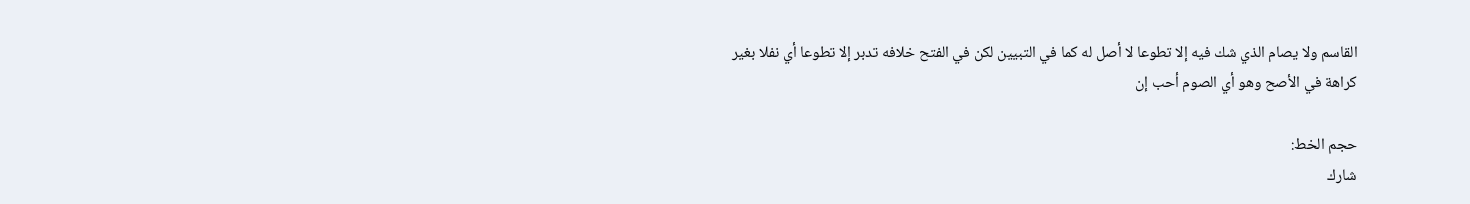القاسم ولا يصام الذي شك فيه إلا تطوعا لا أصل له كما في التبيين لكن في الفتح خلافه تدبر إلا تطوعا أي نفلا بغير كراهة في الأصح وهو أي الصوم أحب إن

حجم الخط:
شارك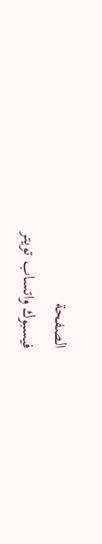الصفحة
فيسبوك واتساب تويتر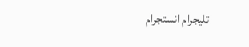تليجرام انستجرام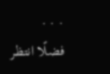. . .
فضلًا انتظر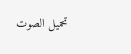تحميل الصوت